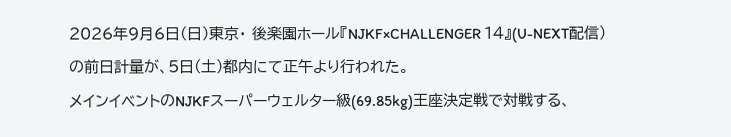2026年9月6日(日)東京・ 後楽園ホール『NJKF×CHALLENGER 14』(U-NEXT配信)の前日計量が、5日(土)都内にて正午より行われた。
メインイベントのNJKFスーパーウェルター級(69.85kg)王座決定戦で対戦する、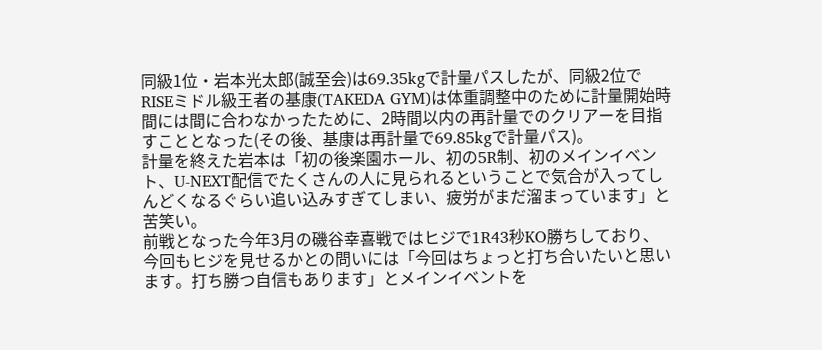同級1位・岩本光太郎(誠至会)は69.35kgで計量パスしたが、同級2位でRISEミドル級王者の基康(TAKEDA GYM)は体重調整中のために計量開始時間には間に合わなかったために、2時間以内の再計量でのクリアーを目指すこととなった(その後、基康は再計量で69.85kgで計量パス)。
計量を終えた岩本は「初の後楽園ホール、初の5R制、初のメインイベント、U-NEXT配信でたくさんの人に見られるということで気合が入ってしんどくなるぐらい追い込みすぎてしまい、疲労がまだ溜まっています」と苦笑い。
前戦となった今年3月の磯谷幸喜戦ではヒジで1R43秒KO勝ちしており、今回もヒジを見せるかとの問いには「今回はちょっと打ち合いたいと思います。打ち勝つ自信もあります」とメインイベントを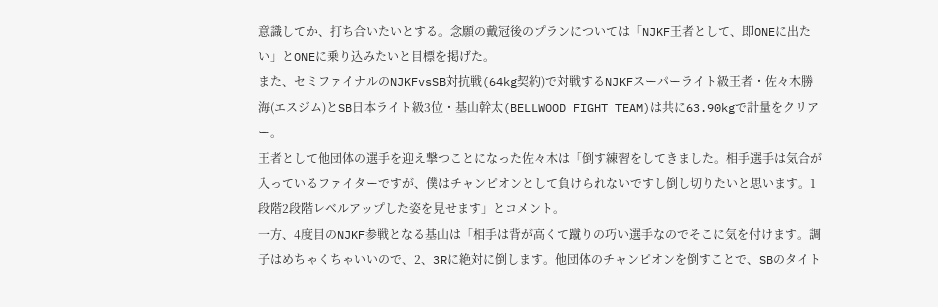意識してか、打ち合いたいとする。念願の戴冠後のプランについては「NJKF王者として、即ONEに出たい」とONEに乗り込みたいと目標を掲げた。
また、セミファイナルのNJKFvsSB対抗戦(64kg契約)で対戦するNJKFスーパーライト級王者・佐々木勝海(エスジム)とSB日本ライト級3位・基山幹太(BELLWOOD FIGHT TEAM)は共に63.90kgで計量をクリアー。
王者として他団体の選手を迎え撃つことになった佐々木は「倒す練習をしてきました。相手選手は気合が入っているファイターですが、僕はチャンピオンとして負けられないですし倒し切りたいと思います。1段階2段階レベルアップした姿を見せます」とコメント。
一方、4度目のNJKF参戦となる基山は「相手は背が高くて蹴りの巧い選手なのでそこに気を付けます。調子はめちゃくちゃいいので、2、3Rに絶対に倒します。他団体のチャンピオンを倒すことで、SBのタイト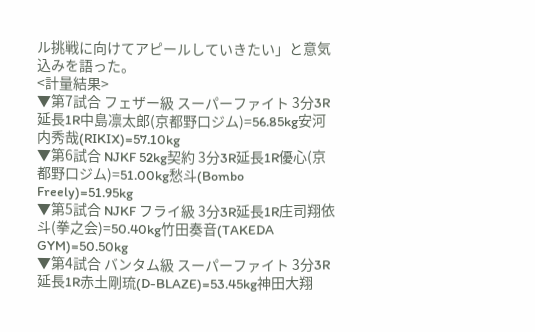ル挑戦に向けてアピールしていきたい」と意気込みを語った。
<計量結果>
▼第7試合 フェザー級 スーパーファイト 3分3R延長1R中島凛太郎(京都野口ジム)=56.85kg安河内秀哉(RIKIX)=57.10kg
▼第6試合 NJKF 52kg契約 3分3R延長1R優心(京都野口ジム)=51.00kg愁斗(Bombo Freely)=51.95kg
▼第5試合 NJKF フライ級 3分3R延長1R庄司翔依斗(拳之会)=50.40kg竹田奏音(TAKEDA GYM)=50.50kg
▼第4試合 バンタム級 スーパーファイト 3分3R延長1R赤土剛琉(D-BLAZE)=53.45kg神田大翔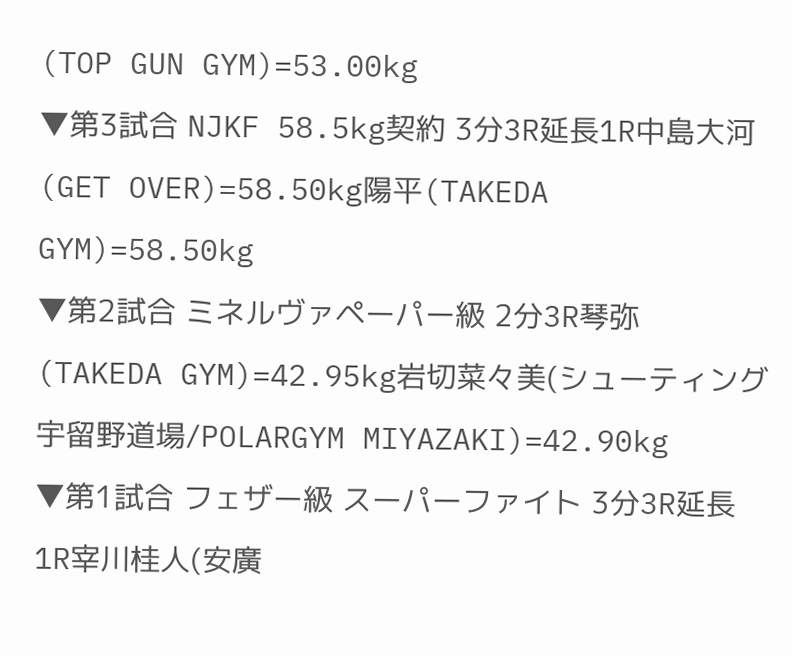(TOP GUN GYM)=53.00kg
▼第3試合 NJKF 58.5kg契約 3分3R延長1R中島大河(GET OVER)=58.50kg陽平(TAKEDA GYM)=58.50kg
▼第2試合 ミネルヴァペーパー級 2分3R琴弥(TAKEDA GYM)=42.95kg岩切菜々美(シューティング宇留野道場/POLARGYM MIYAZAKI)=42.90kg
▼第1試合 フェザー級 スーパーファイト 3分3R延長1R宰川桂人(安廣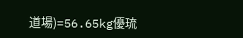道場)=56.65kg優琉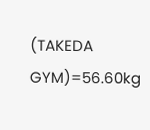(TAKEDA GYM)=56.60kg